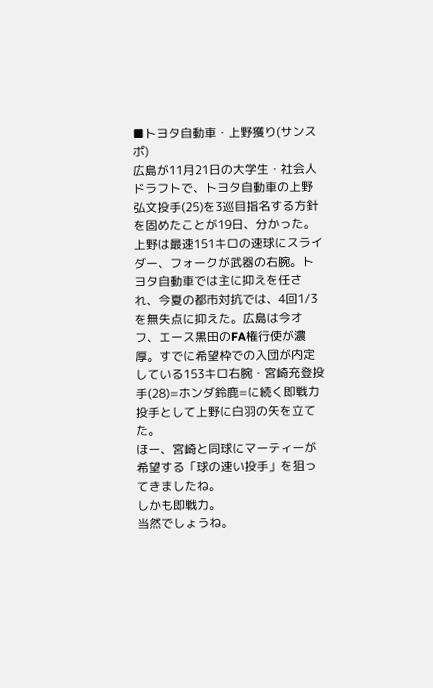■トヨタ自動車・上野獲り(サンスポ)
広島が11月21日の大学生・社会人ドラフトで、トヨタ自動車の上野弘文投手(25)を3巡目指名する方針を固めたことが19日、分かった。
上野は最速151キロの速球にスライダー、フォークが武器の右腕。トヨタ自動車では主に抑えを任され、今夏の都市対抗では、4回1/3を無失点に抑えた。広島は今オフ、エース黒田のFA権行使が濃厚。すでに希望枠での入団が内定している153キロ右腕・宮崎充登投手(28)=ホンダ鈴鹿=に続く即戦力投手として上野に白羽の矢を立てた。
ほー、宮崎と同球にマーティーが希望する「球の速い投手」を狙ってきましたね。
しかも即戦力。
当然でしょうね。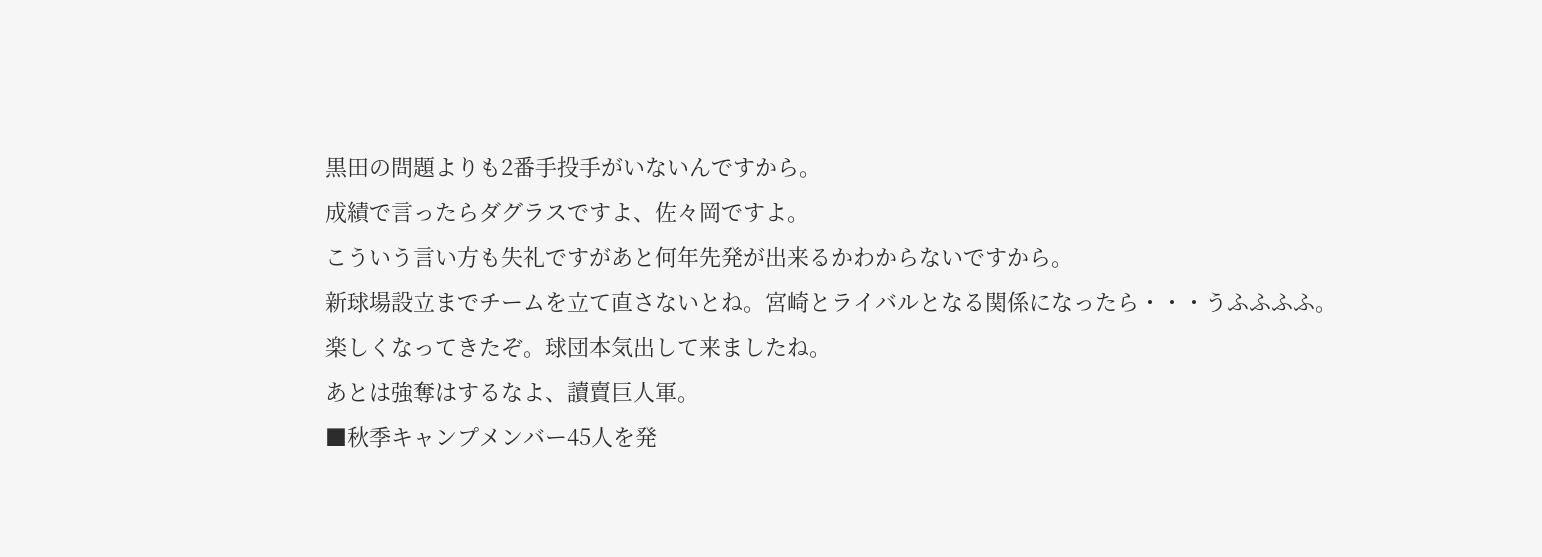黒田の問題よりも2番手投手がいないんですから。
成績で言ったらダグラスですよ、佐々岡ですよ。
こういう言い方も失礼ですがあと何年先発が出来るかわからないですから。
新球場設立までチームを立て直さないとね。宮崎とライバルとなる関係になったら・・・うふふふふ。楽しくなってきたぞ。球団本気出して来ましたね。
あとは強奪はするなよ、讀賣巨人軍。
■秋季キャンプメンバー45人を発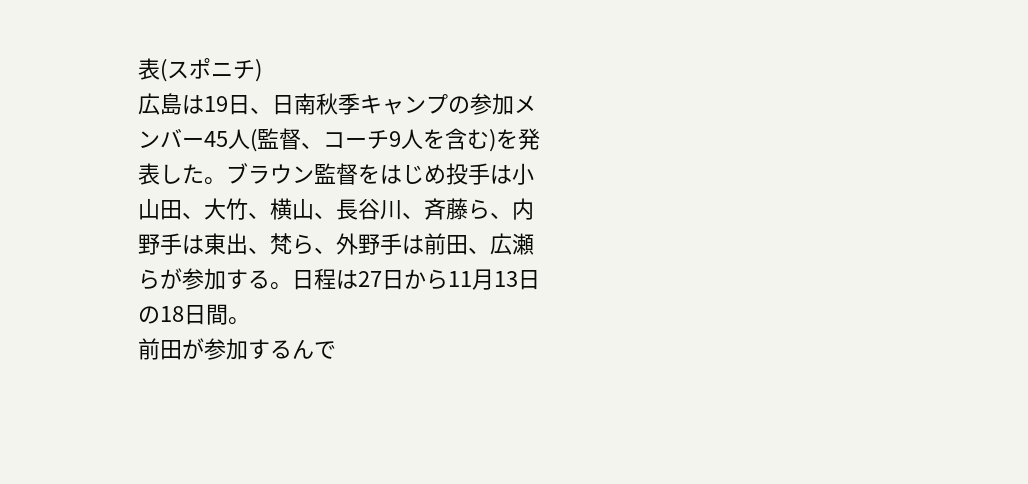表(スポニチ)
広島は19日、日南秋季キャンプの参加メンバー45人(監督、コーチ9人を含む)を発表した。ブラウン監督をはじめ投手は小山田、大竹、横山、長谷川、斉藤ら、内野手は東出、梵ら、外野手は前田、広瀬らが参加する。日程は27日から11月13日の18日間。
前田が参加するんで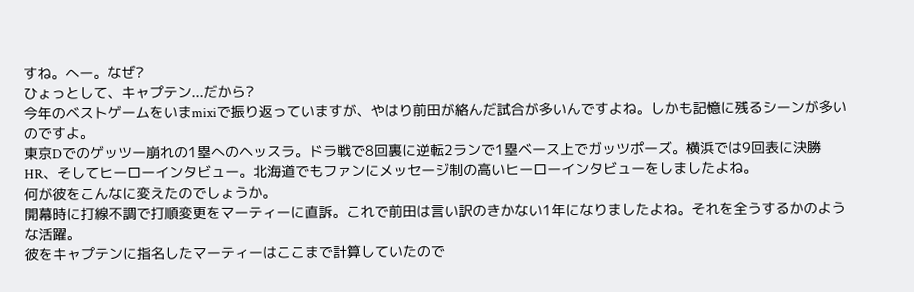すね。へー。なぜ?
ひょっとして、キャプテン...だから?
今年のベストゲームをいまmixiで振り返っていますが、やはり前田が絡んだ試合が多いんですよね。しかも記憶に残るシーンが多いのですよ。
東京Dでのゲッツー崩れの1塁へのヘッスラ。ドラ戦で8回裏に逆転2ランで1塁ベース上でガッツポーズ。横浜では9回表に決勝HR、そしてヒーローインタビュー。北海道でもファンにメッセージ制の高いヒーローインタビューをしましたよね。
何が彼をこんなに変えたのでしょうか。
開幕時に打線不調で打順変更をマーティーに直訴。これで前田は言い訳のきかない1年になりましたよね。それを全うするかのような活躍。
彼をキャプテンに指名したマーティーはここまで計算していたので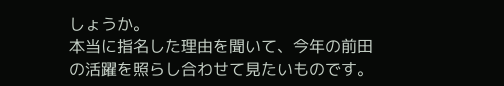しょうか。
本当に指名した理由を聞いて、今年の前田の活躍を照らし合わせて見たいものです。